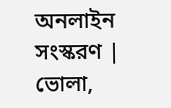অনলাইন সংস্করণ | ভোলা,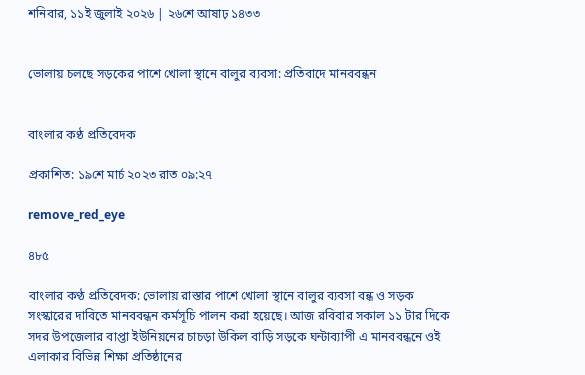শনিবার, ১১ই জুলাই ২০২৬ | ২৬শে আষাঢ় ১৪৩৩


ভোলায় চলছে সড়কের পাশে খোলা স্থানে বালুর ব্যবসা: প্রতিবাদে মানববন্ধন


বাংলার কণ্ঠ প্রতিবেদক

প্রকাশিত: ১৯শে মার্চ ২০২৩ রাত ০৯:২৭

remove_red_eye

৪৮৫

বাংলার কণ্ঠ প্রতিবেদক: ভোলায় রাস্তার পাশে খোলা স্থানে বালুর ব্যবসা বন্ধ ও সড়ক সংস্কারের দাবিতে মানববন্ধন কর্মসূচি পালন করা হয়েছে। আজ রবিবার সকাল ১১ টার দিকে সদর উপজেলার বাপ্তা ইউনিয়নের চাচড়া উকিল বাড়ি সড়কে ঘন্টাব্যাপী এ মানববন্ধনে ওই এলাকার বিভিন্ন শিক্ষা প্রতিষ্ঠানের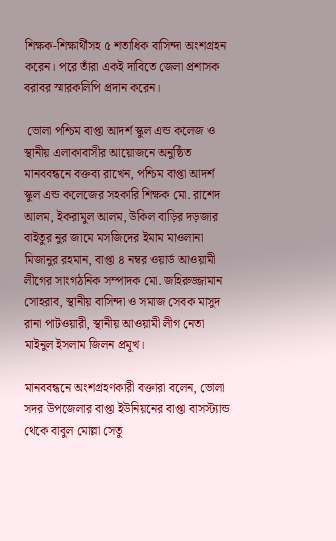শিক্ষক-শিক্ষার্থীসহ ৫ শতাধিক বাসিন্দা অংশগ্রহন করেন। পরে তাঁরা একই দাবিতে জেলা প্রশাসক বরাবর স্মারকলিপি প্রদান করেন।

 ভোলা পশ্চিম বাপ্তা আদর্শ স্কুল এন্ড কলেজ ও স্থানীয় এলাকাবাসীর আয়োজনে অনুষ্ঠিত মানববন্ধনে বক্তব্য রাখেন, পশ্চিম বাপ্তা আদর্শ স্কুল এন্ড কলেজের সহকারি শিক্ষক মো. রাশেদ আলম, ইকরামুল আলম, উকিল বাড়ির দড়জার বাইতুর নুর জামে মসজিদের ইমাম মাওলানা মিজানুর রহমান, বাপ্তা ৪ নম্বর ওয়ার্ড আওয়ামী লীগের সাংগঠনিক সম্পাদক মো. জহিরুজ্জামান সোহরাব, স্থানীয় বাসিন্দা ও সমাজ সেবক মাসুদ রানা পাটওয়ারী, স্থানীয় আওয়ামী লীগ নেতা মাইনুল ইসলাম জিলন প্রমূখ।

মানববন্ধনে অংশগ্রহণকারী বক্তারা বলেন, ভোলা সদর উপজেলার বাপ্তা ইউনিয়নের বাপ্তা বাসস্ট্যান্ড থেকে বাবুল মোল্লা সেতু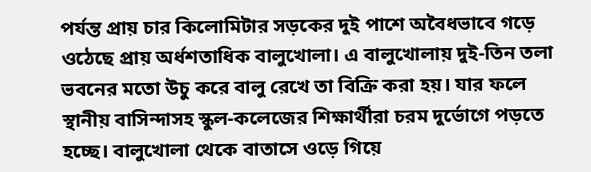পর্যন্ত প্রায় চার কিলোমিটার সড়কের দুই পাশে অবৈধভাবে গড়ে ওঠেছে প্রায় অর্ধশতাধিক বালুখোলা। এ বালুখোলায় দুই-তিন তলা ভবনের মতো উচু করে বালু রেখে তা বিক্রি করা হয়। যার ফলে স্থানীয় বাসিন্দাসহ স্কুল-কলেজের শিক্ষার্থীরা চরম দুর্ভোগে পড়তে হচ্ছে। বালুখোলা থেকে বাতাসে ওড়ে গিয়ে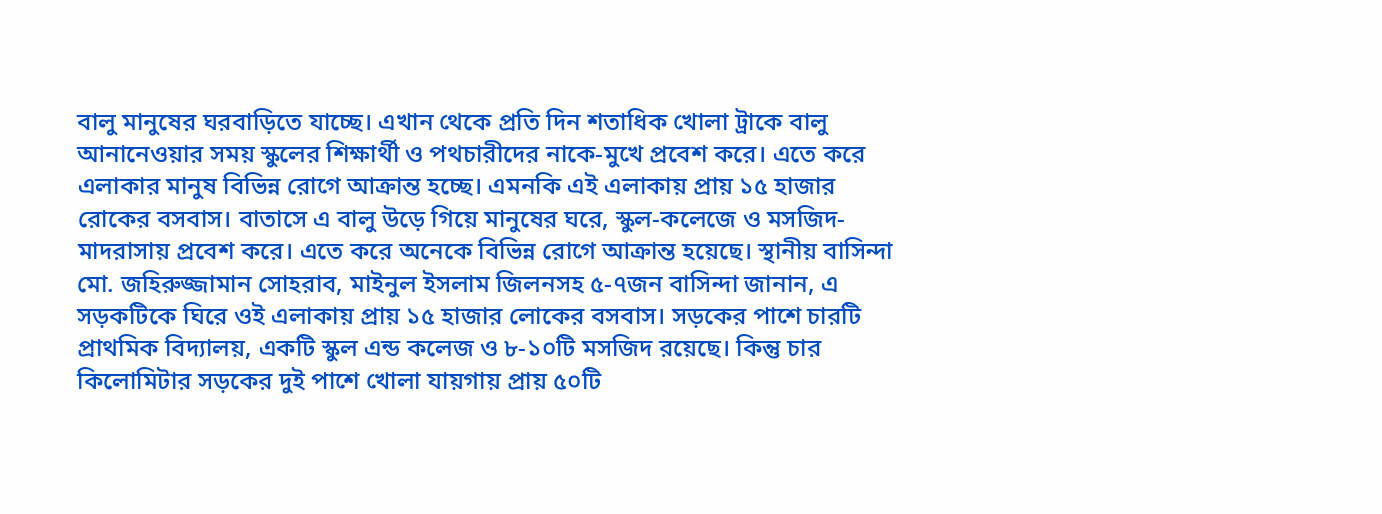বালু মানুষের ঘরবাড়িতে যাচ্ছে। এখান থেকে প্রতি দিন শতাধিক খোলা ট্রাকে বালু আনানেওয়ার সময় স্কুলের শিক্ষার্থী ও পথচারীদের নাকে-মুখে প্রবেশ করে। এতে করে এলাকার মানুষ বিভিন্ন রোগে আক্রান্ত হচ্ছে। এমনকি এই এলাকায় প্রায় ১৫ হাজার রোকের বসবাস। বাতাসে এ বালু উড়ে গিয়ে মানুষের ঘরে, স্কুল-কলেজে ও মসজিদ-মাদরাসায় প্রবেশ করে। এতে করে অনেকে বিভিন্ন রোগে আক্রান্ত হয়েছে। স্থানীয় বাসিন্দা মো. জহিরুজ্জামান সোহরাব, মাইনুল ইসলাম জিলনসহ ৫-৭জন বাসিন্দা জানান, এ সড়কটিকে ঘিরে ওই এলাকায় প্রায় ১৫ হাজার লোকের বসবাস। সড়কের পাশে চারটি প্রাথমিক বিদ্যালয়, একটি স্কুল এন্ড কলেজ ও ৮-১০টি মসজিদ রয়েছে। কিন্তু চার কিলোমিটার সড়কের দুই পাশে খোলা যায়গায় প্রায় ৫০টি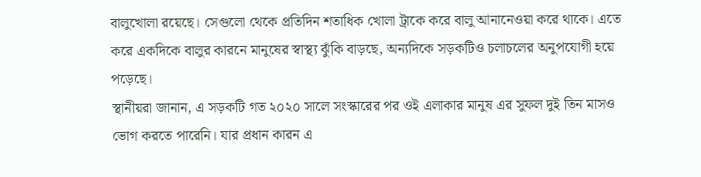বালুখোলা রয়েছে। সেগুলো থেকে প্রতিদিন শতাধিক খোলা ট্রাকে করে বালু আনানেওয়া করে থাকে। এতে করে একদিকে বালুর কারনে মানুষের স্বাস্থ্য ঝুঁকি বাড়ছে, অন্যদিকে সড়কটিও চলাচলের অনুপযোগী হয়ে পড়েছে।
স্থানীয়রা জানান, এ সড়কটি গত ২০২০ সালে সংস্কারের পর ওই এলাকার মানুষ এর সুফল দুই তিন মাসও ভোগ করতে পারেনি। যার প্রধান কারন এ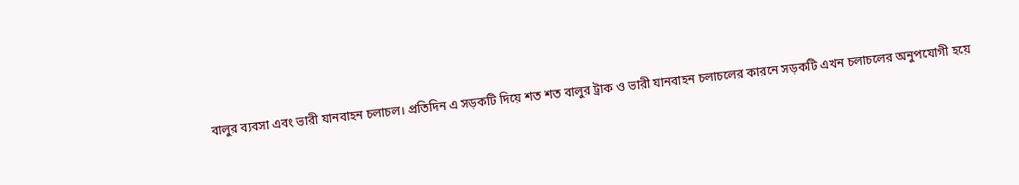বালুর ব্যবসা এবং ভারী যানবাহন চলাচল। প্রতিদিন এ সড়কটি দিয়ে শত শত বালুর ট্রাক ও ভারী যানবাহন চলাচলের কারনে সড়কটি এখন চলাচলের অনুপযোগী হয়ে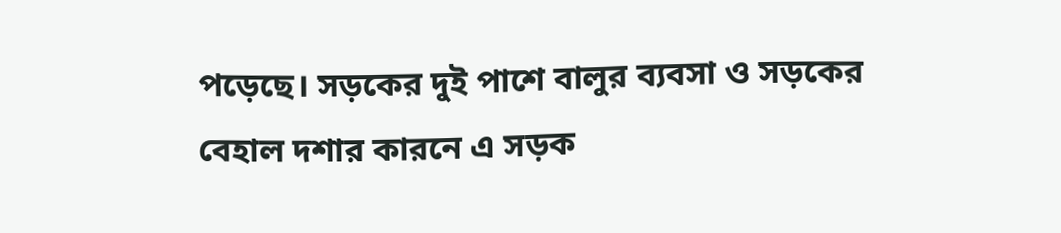পড়েছে। সড়কের দুই পাশে বালুর ব্যবসা ও সড়কের বেহাল দশার কারনে এ সড়ক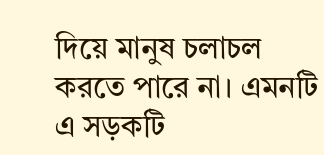দিয়ে মানুষ চলাচল করতে পারে না। এমনটি এ সড়কটি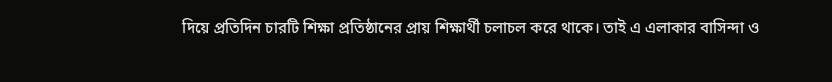দিয়ে প্রতিদিন চারটি শিক্ষা প্রতিষ্ঠানের প্রায় শিক্ষার্থী চলাচল করে থাকে। তাই এ এলাকার বাসিন্দা ও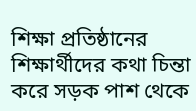শিক্ষা প্রতিষ্ঠানের শিক্ষার্থীদের কথা চিন্তা করে সড়ক পাশ থেকে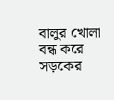বালুর খোলা বন্ধ করে সড়কের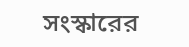সংস্কারের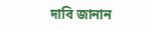দাবি জানান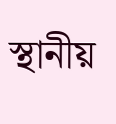স্থানীয়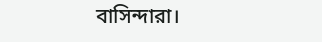বাসিন্দারা।